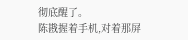彻底醒了。
陈戡握着手机,对着那屏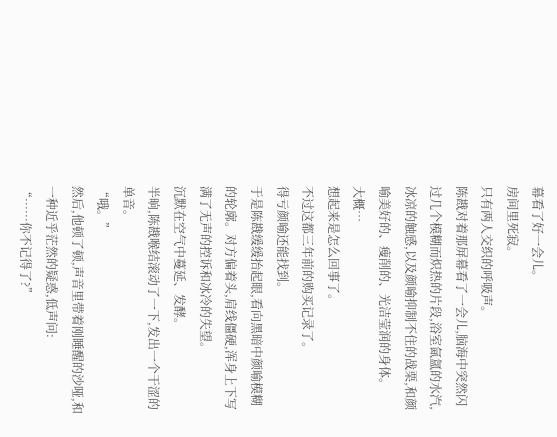幕看了好一会儿。
房间里死寂。
只有两人交织的呼吸声。
陈戡对着那屏幕看了一会儿,脑海中突然闪过几个模糊而炽热的片段,浴室氤氲的水汽,冰凉的触感,以及颜喻抑制不住的战栗,和颜喻美好的、瘦削的、光洁莹润的身体。
大概…
想起来是怎么回事了。
不过这都三年前的购买记录了。
得亏颜喻还能找到。
于是陈戡缓缓抬起眼,看向黑暗中颜喻模糊的轮廓。对方偏着头,肩线僵硬,浑身上下写满了无声的控诉和冰冷的失望。
沉默在空气中蔓延、发酵。
半晌,陈戡喉结滚动了一下,发出一个干涩的单音。
“哦。”
然后,他顿了顿,声音里带着刚睡醒的沙哑,和一种近乎茫然的疑惑,低声问:
“……你不记得了?”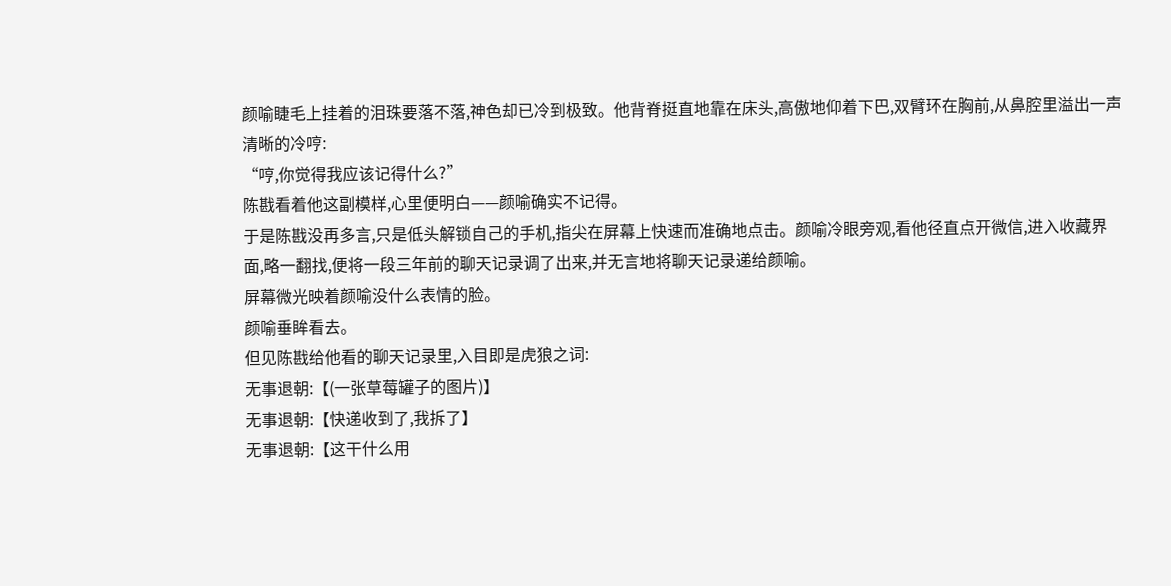颜喻睫毛上挂着的泪珠要落不落,神色却已冷到极致。他背脊挺直地靠在床头,高傲地仰着下巴,双臂环在胸前,从鼻腔里溢出一声清晰的冷哼:
“哼,你觉得我应该记得什么?”
陈戡看着他这副模样,心里便明白——颜喻确实不记得。
于是陈戡没再多言,只是低头解锁自己的手机,指尖在屏幕上快速而准确地点击。颜喻冷眼旁观,看他径直点开微信,进入收藏界面,略一翻找,便将一段三年前的聊天记录调了出来,并无言地将聊天记录递给颜喻。
屏幕微光映着颜喻没什么表情的脸。
颜喻垂眸看去。
但见陈戡给他看的聊天记录里,入目即是虎狼之词:
无事退朝:【(一张草莓罐子的图片)】
无事退朝:【快递收到了,我拆了】
无事退朝:【这干什么用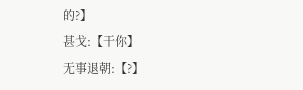的?】
甚戈:【干你】
无事退朝:【?】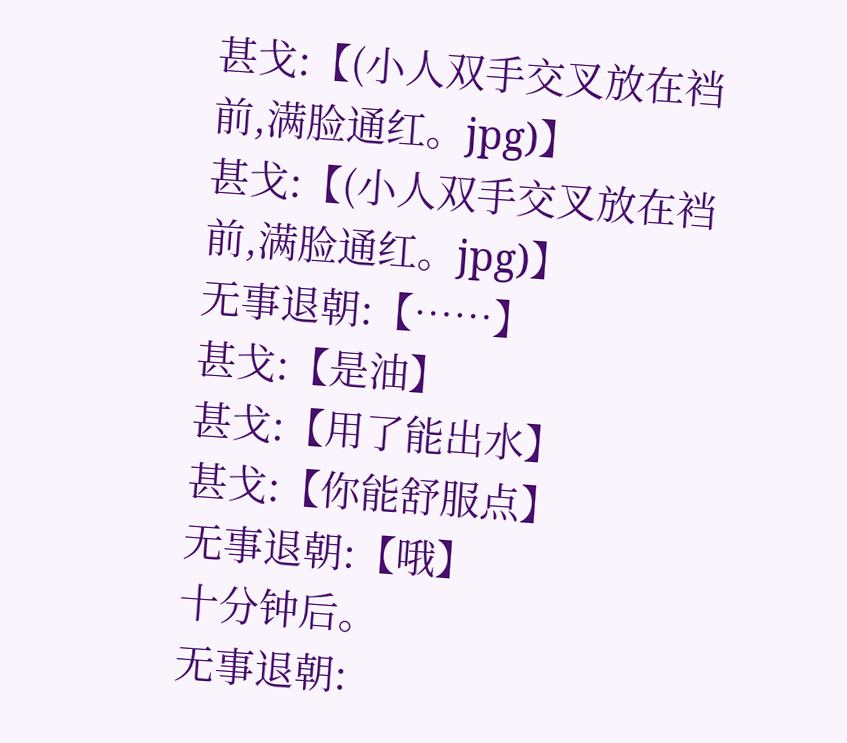甚戈:【(小人双手交叉放在裆前,满脸通红。jpg)】
甚戈:【(小人双手交叉放在裆前,满脸通红。jpg)】
无事退朝:【……】
甚戈:【是油】
甚戈:【用了能出水】
甚戈:【你能舒服点】
无事退朝:【哦】
十分钟后。
无事退朝: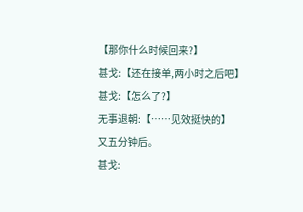【那你什么时候回来?】
甚戈:【还在接单,两小时之后吧】
甚戈:【怎么了?】
无事退朝:【……见效挺快的】
又五分钟后。
甚戈: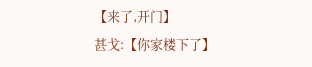【来了,开门】
甚戈:【你家楼下了】